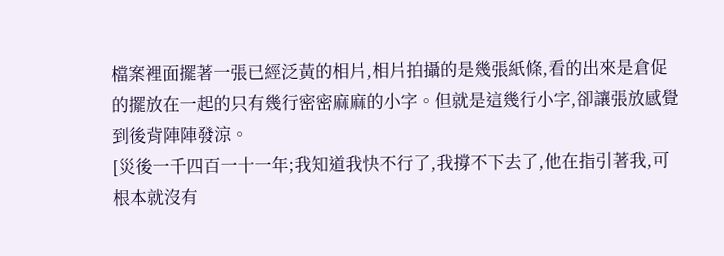檔案裡面擺著一張已經泛黃的相片,相片拍攝的是幾張紙條,看的出來是倉促的擺放在一起的只有幾行密密麻麻的小字。但就是這幾行小字,卻讓張放感覺到後背陣陣發涼。
[災後一千四百一十一年;我知道我快不行了,我撐不下去了,他在指引著我,可根本就沒有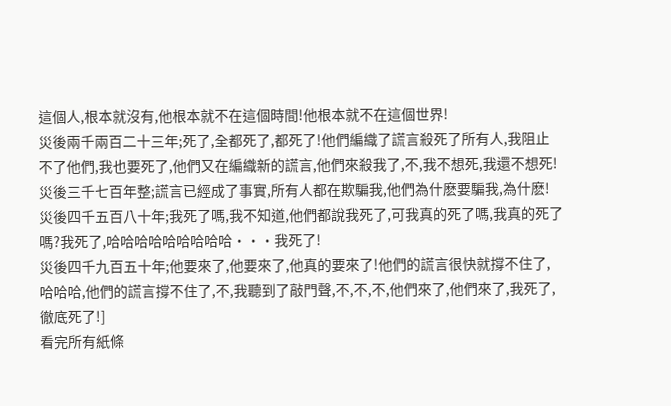這個人,根本就沒有,他根本就不在這個時間!他根本就不在這個世界!
災後兩千兩百二十三年;死了,全都死了,都死了!他們編織了謊言殺死了所有人,我阻止不了他們,我也要死了,他們又在編織新的謊言,他們來殺我了,不,我不想死,我還不想死!
災後三千七百年整;謊言已經成了事實,所有人都在欺騙我,他們為什麽要騙我,為什麽!
災後四千五百八十年;我死了嗎,我不知道,他們都說我死了,可我真的死了嗎,我真的死了嗎?我死了,哈哈哈哈哈哈哈哈哈···我死了!
災後四千九百五十年;他要來了,他要來了,他真的要來了!他們的謊言很快就撐不住了,哈哈哈,他們的謊言撐不住了,不,我聽到了敲門聲,不,不,不,他們來了,他們來了,我死了,徹底死了!]
看完所有紙條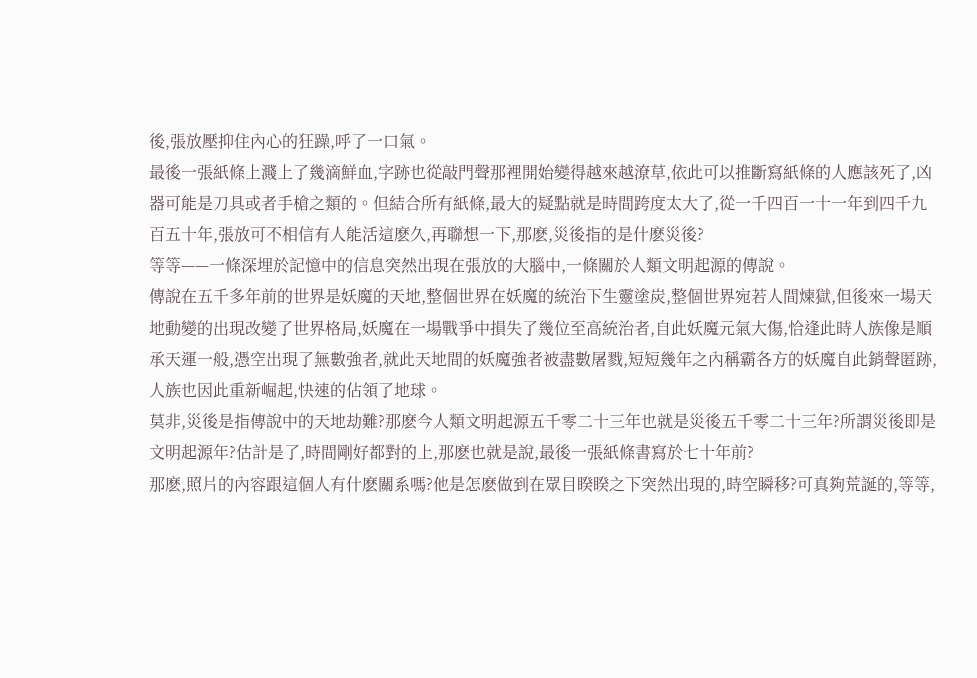後,張放壓抑住內心的狂躁,呼了一口氣。
最後一張紙條上濺上了幾滴鮮血,字跡也從敲門聲那裡開始變得越來越潦草,依此可以推斷寫紙條的人應該死了,凶器可能是刀具或者手槍之類的。但結合所有紙條,最大的疑點就是時間跨度太大了,從一千四百一十一年到四千九百五十年,張放可不相信有人能活這麽久,再聯想一下,那麽,災後指的是什麽災後?
等等——一條深埋於記憶中的信息突然出現在張放的大腦中,一條關於人類文明起源的傳說。
傳說在五千多年前的世界是妖魔的天地,整個世界在妖魔的統治下生靈塗炭,整個世界宛若人間煉獄,但後來一場天地動變的出現改變了世界格局,妖魔在一場戰爭中損失了幾位至高統治者,自此妖魔元氣大傷,恰逢此時人族像是順承天運一般,憑空出現了無數強者,就此天地間的妖魔強者被盡數屠戮,短短幾年之內稱霸各方的妖魔自此銷聲匿跡,人族也因此重新崛起,快速的佔領了地球。
莫非,災後是指傳說中的天地劫難?那麽今人類文明起源五千零二十三年也就是災後五千零二十三年?所謂災後即是文明起源年?估計是了,時間剛好都對的上,那麽也就是說,最後一張紙條書寫於七十年前?
那麽,照片的內容跟這個人有什麽關系嗎?他是怎麽做到在眾目睽睽之下突然出現的,時空瞬移?可真夠荒誕的,等等,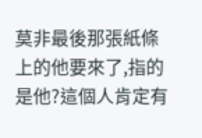莫非最後那張紙條上的他要來了,指的是他?這個人肯定有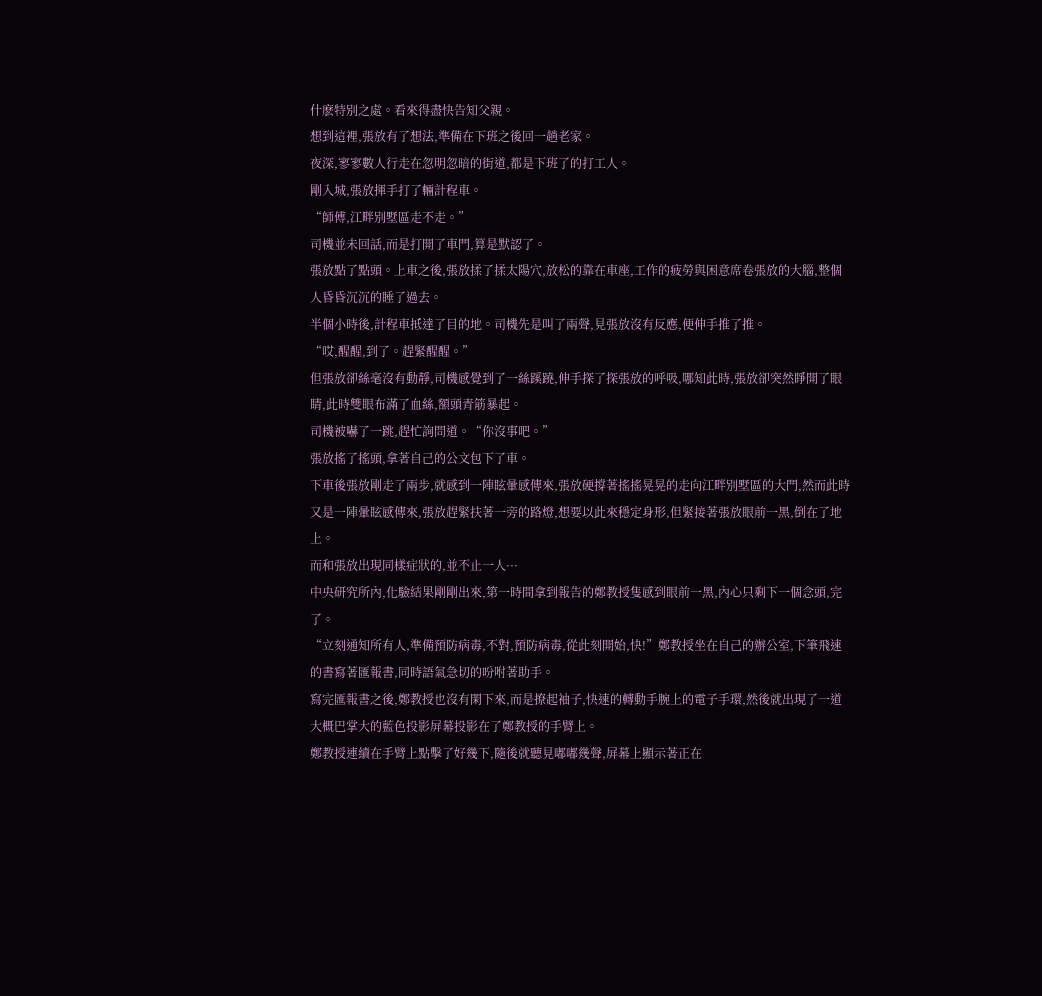什麽特別之處。看來得盡快告知父親。
想到這裡,張放有了想法,準備在下班之後回一趟老家。
夜深,寥寥數人行走在忽明忽暗的街道,都是下班了的打工人。
剛入城,張放揮手打了輛計程車。
“師傅,江畔別墅區走不走。”
司機並未回話,而是打開了車門,算是默認了。
張放點了點頭。上車之後,張放揉了揉太陽穴,放松的靠在車座,工作的疲勞與困意席卷張放的大腦,整個人昏昏沉沉的睡了過去。
半個小時後,計程車抵達了目的地。司機先是叫了兩聲,見張放沒有反應,便伸手推了推。
“哎,醒醒,到了。趕緊醒醒。”
但張放卻絲毫沒有動靜,司機感覺到了一絲蹊蹺,伸手探了探張放的呼吸,哪知此時,張放卻突然睜開了眼睛,此時雙眼布滿了血絲,額頭青筋暴起。
司機被嚇了一跳,趕忙詢問道。“你沒事吧。”
張放搖了搖頭,拿著自己的公文包下了車。
下車後張放剛走了兩步,就感到一陣眩暈感傳來,張放硬撐著搖搖晃晃的走向江畔別墅區的大門,然而此時又是一陣暈眩感傳來,張放趕緊扶著一旁的路燈,想要以此來穩定身形,但緊接著張放眼前一黑,倒在了地上。
而和張放出現同樣症狀的,並不止一人···
中央研究所內,化驗結果剛剛出來,第一時間拿到報告的鄭教授隻感到眼前一黑,內心只剩下一個念頭,完了。
“立刻通知所有人,準備預防病毒,不對,預防病毒,從此刻開始,快!”鄭教授坐在自己的辦公室,下筆飛速的書寫著匯報書,同時語氣急切的吩咐著助手。
寫完匯報書之後,鄭教授也沒有閑下來,而是撩起袖子,快速的轉動手腕上的電子手環,然後就出現了一道大概巴掌大的藍色投影屏幕投影在了鄭教授的手臂上。
鄭教授連續在手臂上點擊了好幾下,隨後就聽見嘟嘟幾聲,屏幕上顯示著正在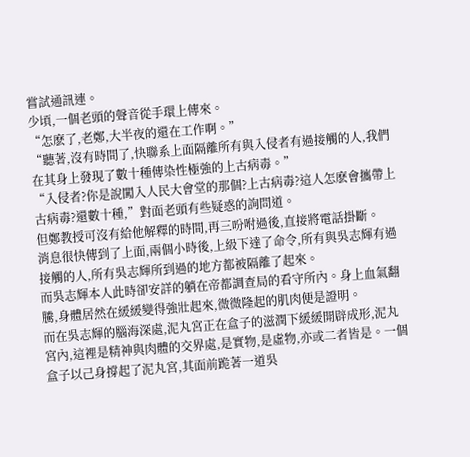嘗試通訊連。
少頃,一個老頭的聲音從手環上傳來。
“怎麽了,老鄭,大半夜的還在工作啊。”
“聽著,沒有時間了,快聯系上面隔離所有與入侵者有過接觸的人,我們在其身上發現了數十種傳染性極強的上古病毒。”
“入侵者?你是說闖入人民大會堂的那個?上古病毒?這人怎麽會攜帶上古病毒?還數十種,”對面老頭有些疑惑的詢問道。
但鄭教授可沒有給他解釋的時間,再三吩咐過後,直接將電話掛斷。
消息很快傳到了上面,兩個小時後,上級下達了命令,所有與吳志輝有過接觸的人,所有吳志輝所到過的地方都被隔離了起來。
而吳志輝本人此時卻安詳的躺在帝都調查局的看守所內。身上血氣翻騰,身體居然在緩緩變得強壯起來,微微隆起的肌肉便是證明。
而在吳志輝的腦海深處,泥丸宮正在盒子的滋潤下緩緩開辟成形,泥丸宮內,這裡是精神與肉體的交界處,是實物,是虛物,亦或二者皆是。一個盒子以己身撐起了泥丸宮,其面前跪著一道吳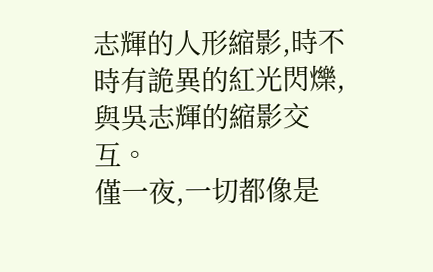志輝的人形縮影,時不時有詭異的紅光閃爍,與吳志輝的縮影交互。
僅一夜,一切都像是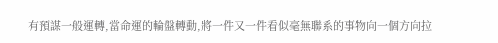有預謀一般運轉,當命運的輪盤轉動,將一件又一件看似毫無聯系的事物向一個方向拉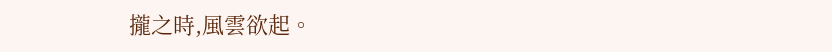攏之時,風雲欲起。